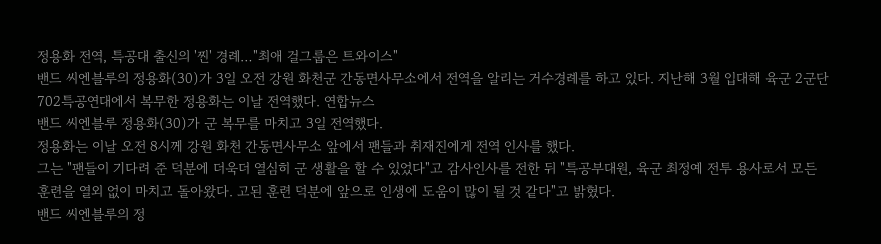정용화 전역, 특공대 출신의 '찐' 경례…"최애 걸그룹은 트와이스"
밴드 씨엔블루의 정용화(30)가 3일 오전 강원 화천군 간동면사무소에서 전역을 알리는 거수경례를 하고 있다. 지난해 3월 입대해 육군 2군단 702특공연대에서 복무한 정용화는 이날 전역했다. 연합뉴스
밴드 씨엔블루 정용화(30)가 군 복무를 마치고 3일 전역했다.
정용화는 이날 오전 8시께 강원 화천 간동면사무소 앞에서 팬들과 취재진에게 전역 인사를 했다.
그는 "팬들이 기다려 준 덕분에 더욱더 열심히 군 생활을 할 수 있었다"고 감사인사를 전한 뒤 "특공부대원, 육군 최정예 전투 용사로서 모든 훈련을 열외 없이 마치고 돌아왔다. 고된 훈련 덕분에 앞으로 인생에 도움이 많이 될 것 같다"고 밝혔다.
밴드 씨엔블루의 정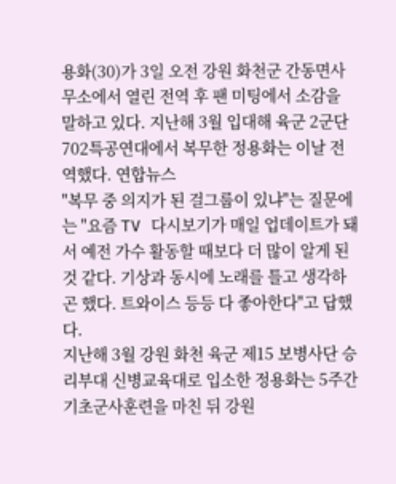용화(30)가 3일 오전 강원 화천군 간동면사무소에서 열린 전역 후 팬 미팅에서 소감을 말하고 있다. 지난해 3월 입대해 육군 2군단 702특공연대에서 복무한 정용화는 이날 전역했다. 연합뉴스
"복무 중 의지가 된 걸그룹이 있냐"는 질문에는 "요즘 TV 다시보기가 매일 업데이트가 돼서 예전 가수 활동할 때보다 더 많이 알게 된 것 같다. 기상과 동시에 노래를 틀고 생각하곤 했다. 트와이스 등등 다 좋아한다"고 답했다.
지난해 3월 강원 화천 육군 제15 보병사단 승리부대 신병교육대로 입소한 정용화는 5주간 기초군사훈련을 마친 뒤 강원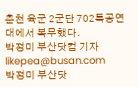춘천 육군 2군단 702특공연대에서 복무했다.
박정미 부산닷컴 기자 likepea@busan.com
박정미 부산닷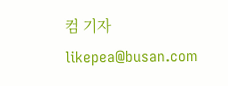컴 기자 likepea@busan.com